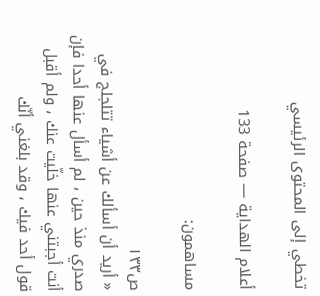تخطي إلى المحتوى الرئيسي

أعلام الهداية — صفحة 133

مساهمون:

ص١٣٣
« أريد أن أسألك عن أشياء تتلجلج في صدري منذ حين ، لم أسأل عنها أحدا فإن أنت أجبتني عنها خلّيت عنك ، ولم أقبل قول أحد فيك ، وقد بلغني أنّك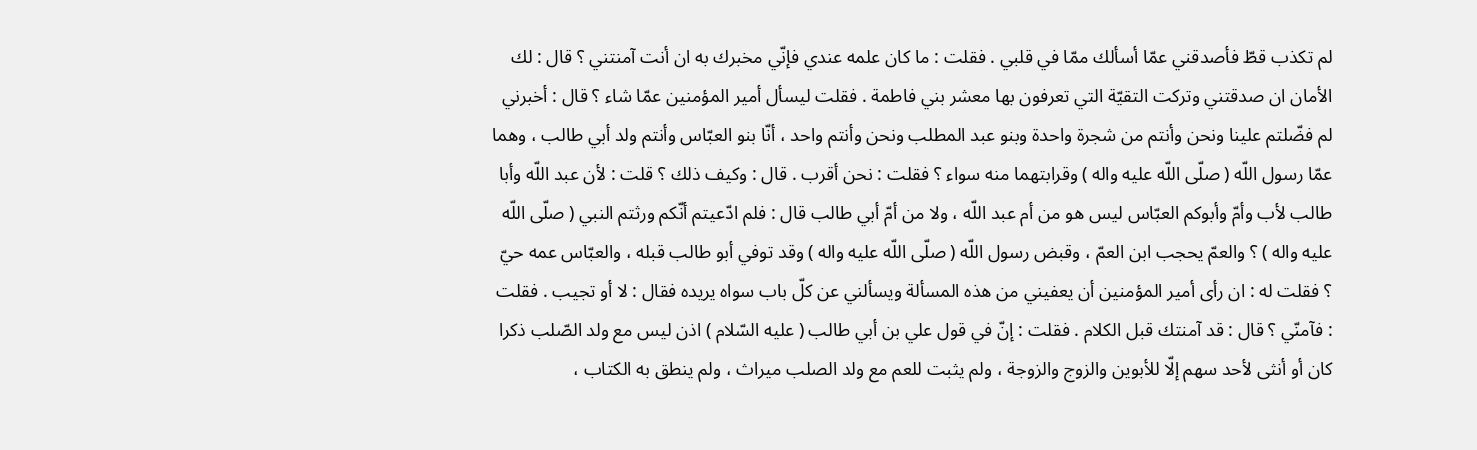لم تكذب قطّ فأصدقني عمّا أسألك ممّا في قلبي . فقلت : ما كان علمه عندي فإنّي مخبرك به ان أنت آمنتني ؟ قال : لك الأمان ان صدقتني وتركت التقيّة التي تعرفون بها معشر بني فاطمة . فقلت ليسأل أمير المؤمنين عمّا شاء ؟ قال : أخبرني لم فضّلتم علينا ونحن وأنتم من شجرة واحدة وبنو عبد المطلب ونحن وأنتم واحد ، أنّا بنو العبّاس وأنتم ولد أبي طالب ، وهما عمّا رسول اللّه ( صلّى اللّه عليه واله ) وقرابتهما منه سواء ؟ فقلت : نحن أقرب . قال : وكيف ذلك ؟ قلت : لأن عبد اللّه وأبا طالب لأب وأمّ وأبوكم العبّاس ليس هو من أم عبد اللّه ، ولا من أمّ أبي طالب قال : فلم ادّعيتم أنّكم ورثتم النبي ( صلّى اللّه عليه واله ) ؟ والعمّ يحجب ابن العمّ ، وقبض رسول اللّه ( صلّى اللّه عليه واله ) وقد توفي أبو طالب قبله ، والعبّاس عمه حيّ ؟ فقلت له : ان رأى أمير المؤمنين أن يعفيني من هذه المسألة ويسألني عن كلّ باب سواه يريده فقال : لا أو تجيب . فقلت : فآمنّي ؟ قال : قد آمنتك قبل الكلام . فقلت : إنّ في قول علي بن أبي طالب ( عليه السّلام ) اذن ليس مع ولد الصّلب ذكرا كان أو أنثى لأحد سهم إلّا للأبوين والزوج والزوجة ، ولم يثبت للعم مع ولد الصلب ميراث ، ولم ينطق به الكتاب ،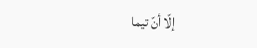إلّا أنّ تيما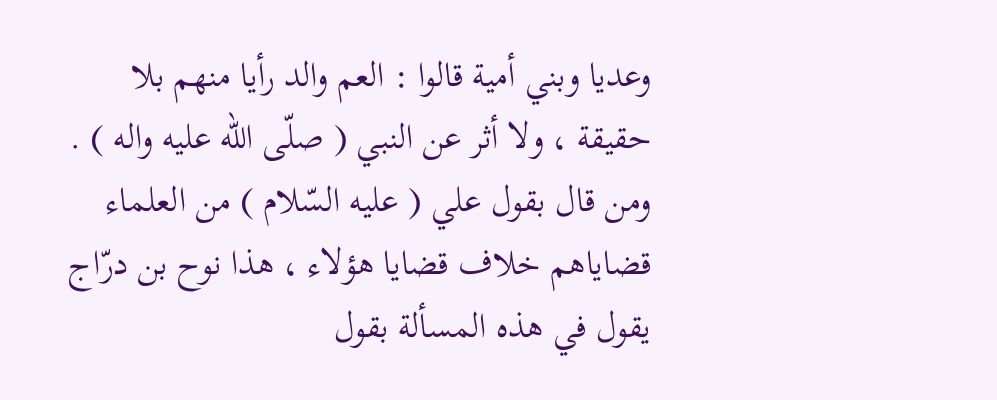وعديا وبني أمية قالوا : العم والد رأيا منهم بلا حقيقة ، ولا أثر عن النبي ( صلّى اللّه عليه واله ) . ومن قال بقول علي ( عليه السّلام ) من العلماء قضاياهم خلاف قضايا هؤلاء ، هذا نوح بن درّاج يقول في هذه المسألة بقول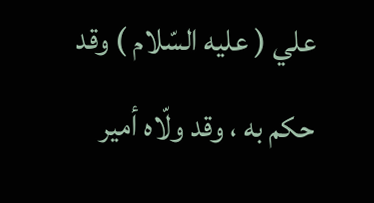علي ( عليه السّلام ) وقد حكم به ، وقد ولّاه أمير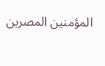المؤمنين المصرين